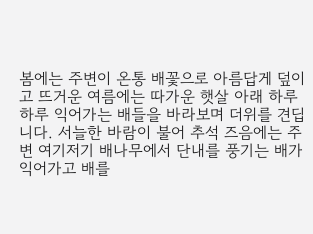봄에는 주변이 온통 배꽃으로 아름답게 덮이고 뜨거운 여름에는 따가운 햇살 아래 하루하루 익어가는 배들을 바라보며 더위를 견딥니다. 서늘한 바람이 불어 추석 즈음에는 주변 여기저기 배나무에서 단내를 풍기는 배가 익어가고 배를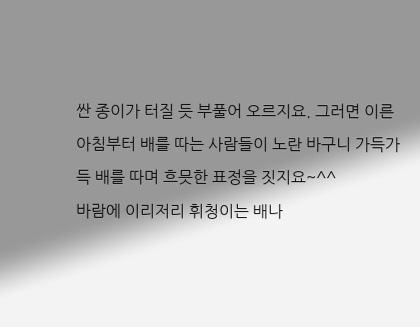싼 종이가 터질 듯 부풀어 오르지요. 그러면 이른 아침부터 배를 따는 사람들이 노란 바구니 가득가득 배를 따며 흐믓한 표정을 짓지요~^^
바람에 이리저리 휘청이는 배나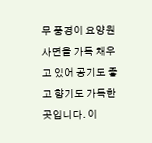무 풍경이 요양원 사면을 가득 채우고 있어 공기도 좋고 향기도 가득한 곳입니다. 이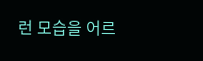런 모습을 어르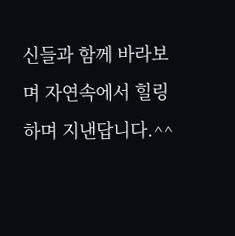신들과 함께 바라보며 자연속에서 힐링하며 지낸답니다.^^